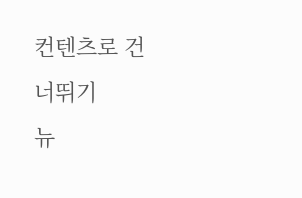컨텐츠로 건너뛰기
뉴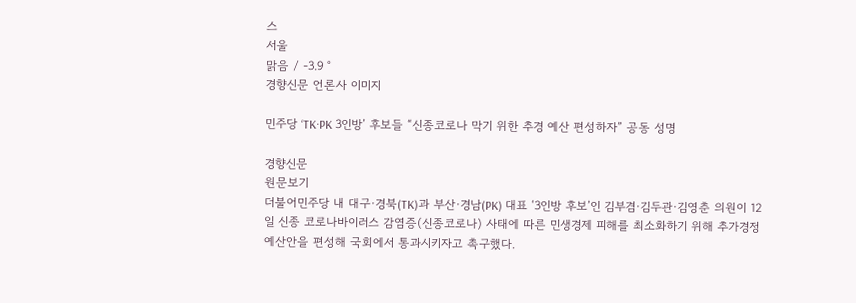스
서울
맑음 / -3.9 °
경향신문 언론사 이미지

민주당 ‘TK·PK 3인방’ 후보들 “신종코로나 막기 위한 추경 예산 편성하자” 공동 성명

경향신문
원문보기
더불어민주당 내 대구·경북(TK)과 부산·경남(PK) 대표 ‘3인방 후보’인 김부겸·김두관·김영춘 의원이 12일 신종 코로나바이러스 감염증(신종코로나) 사태에 따른 민생경제 피해를 최소화하기 위해 추가경정 예산안을 편성해 국회에서 통과시키자고 촉구했다.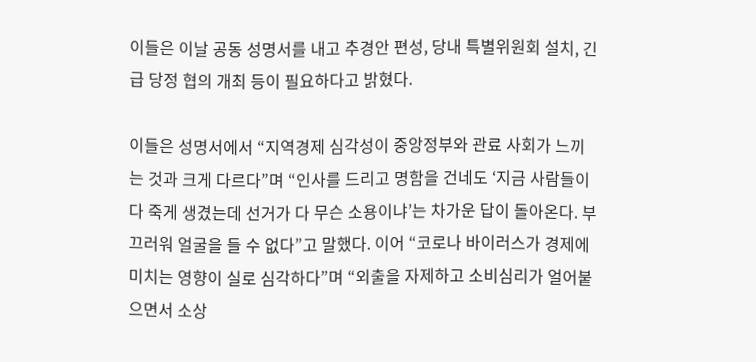이들은 이날 공동 성명서를 내고 추경안 편성, 당내 특별위원회 설치, 긴급 당정 협의 개최 등이 필요하다고 밝혔다.

이들은 성명서에서 “지역경제 심각성이 중앙정부와 관료 사회가 느끼는 것과 크게 다르다”며 “인사를 드리고 명함을 건네도 ‘지금 사람들이 다 죽게 생겼는데 선거가 다 무슨 소용이냐’는 차가운 답이 돌아온다. 부끄러워 얼굴을 들 수 없다”고 말했다. 이어 “코로나 바이러스가 경제에 미치는 영향이 실로 심각하다”며 “외출을 자제하고 소비심리가 얼어붙으면서 소상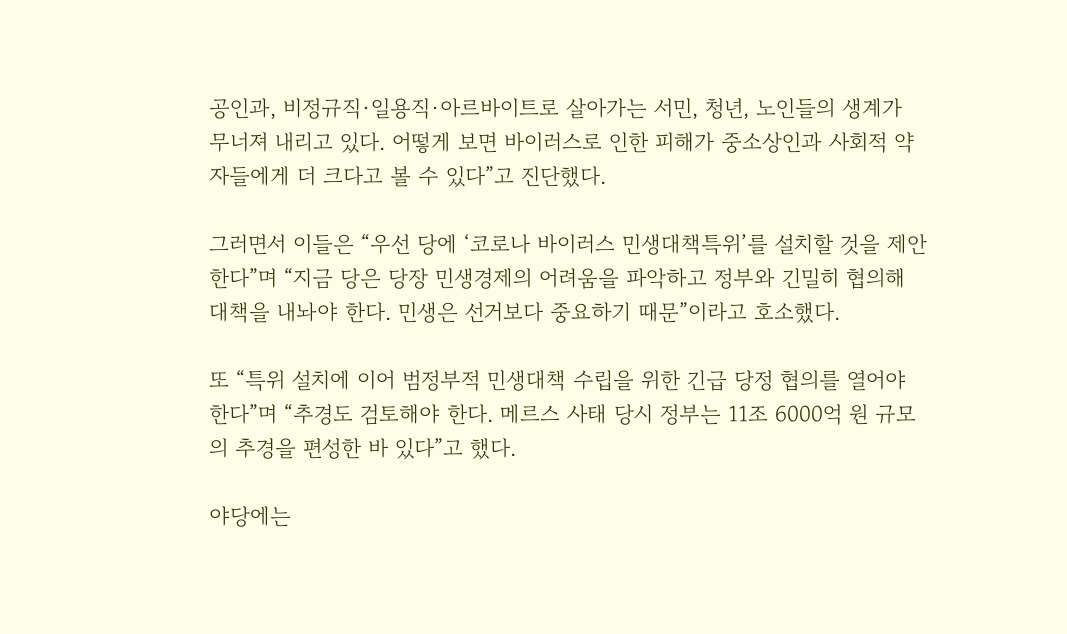공인과, 비정규직·일용직·아르바이트로 살아가는 서민, 청년, 노인들의 생계가 무너져 내리고 있다. 어떻게 보면 바이러스로 인한 피해가 중소상인과 사회적 약자들에게 더 크다고 볼 수 있다”고 진단했다.

그러면서 이들은 “우선 당에 ‘코로나 바이러스 민생대책특위’를 설치할 것을 제안한다”며 “지금 당은 당장 민생경제의 어려움을 파악하고 정부와 긴밀히 협의해 대책을 내놔야 한다. 민생은 선거보다 중요하기 때문”이라고 호소했다.

또 “특위 설치에 이어 범정부적 민생대책 수립을 위한 긴급 당정 협의를 열어야 한다”며 “추경도 검토해야 한다. 메르스 사태 당시 정부는 11조 6000억 원 규모의 추경을 편성한 바 있다”고 했다.

야당에는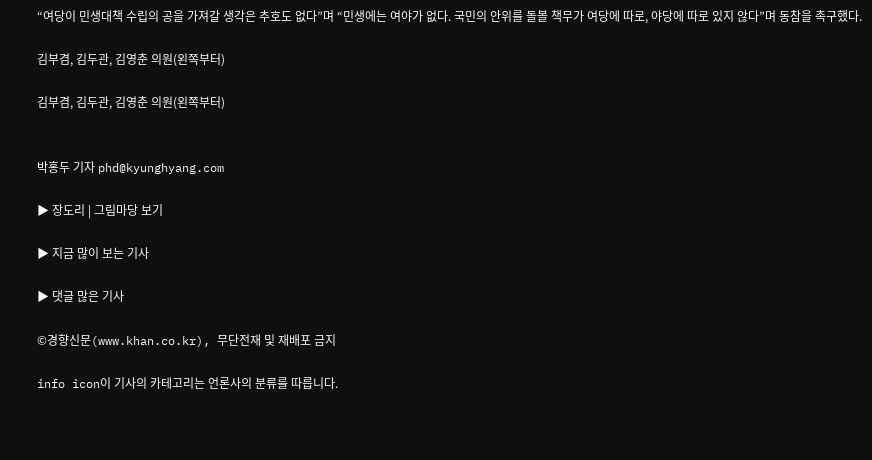“여당이 민생대책 수립의 공을 가져갈 생각은 추호도 없다”며 “민생에는 여야가 없다. 국민의 안위를 돌볼 책무가 여당에 따로, 야당에 따로 있지 않다”며 동참을 촉구했다.

김부겸, 김두관, 김영춘 의원(왼쪽부터)

김부겸, 김두관, 김영춘 의원(왼쪽부터)


박홍두 기자 phd@kyunghyang.com

▶ 장도리 | 그림마당 보기

▶ 지금 많이 보는 기사

▶ 댓글 많은 기사

©경향신문(www.khan.co.kr), 무단전재 및 재배포 금지

info icon이 기사의 카테고리는 언론사의 분류를 따릅니다.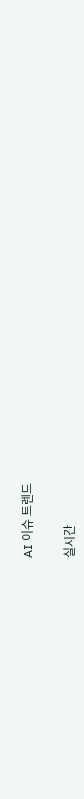AI 이슈 트렌드

실시간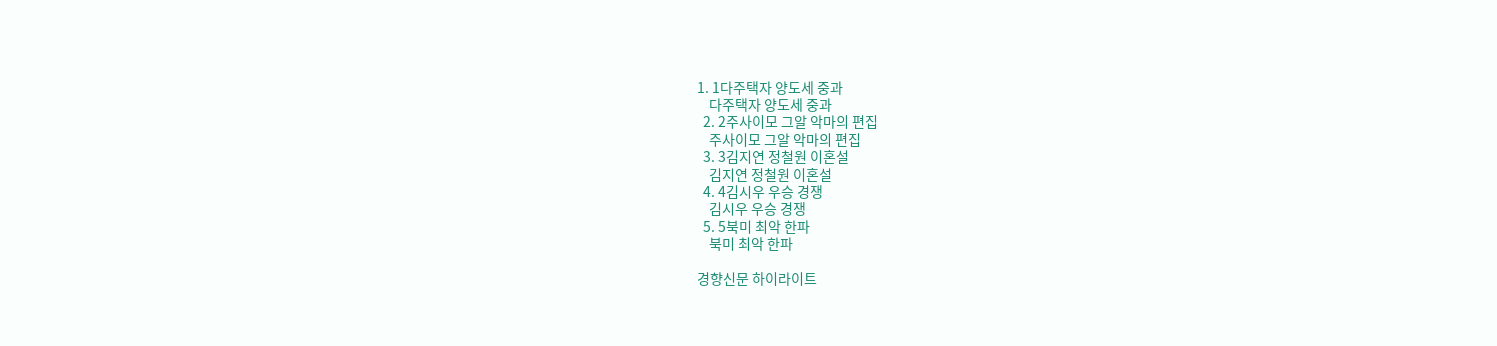1. 1다주택자 양도세 중과
    다주택자 양도세 중과
  2. 2주사이모 그알 악마의 편집
    주사이모 그알 악마의 편집
  3. 3김지연 정철원 이혼설
    김지연 정철원 이혼설
  4. 4김시우 우승 경쟁
    김시우 우승 경쟁
  5. 5북미 최악 한파
    북미 최악 한파

경향신문 하이라이트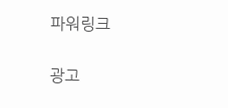파워링크

광고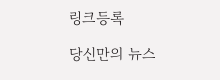링크등록

당신만의 뉴스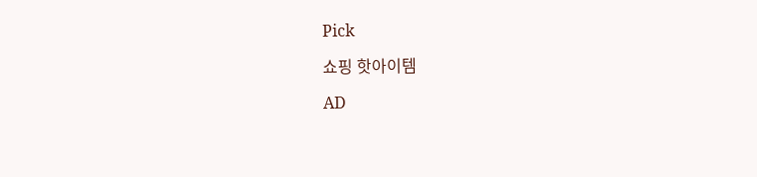Pick

쇼핑 핫아이템

AD